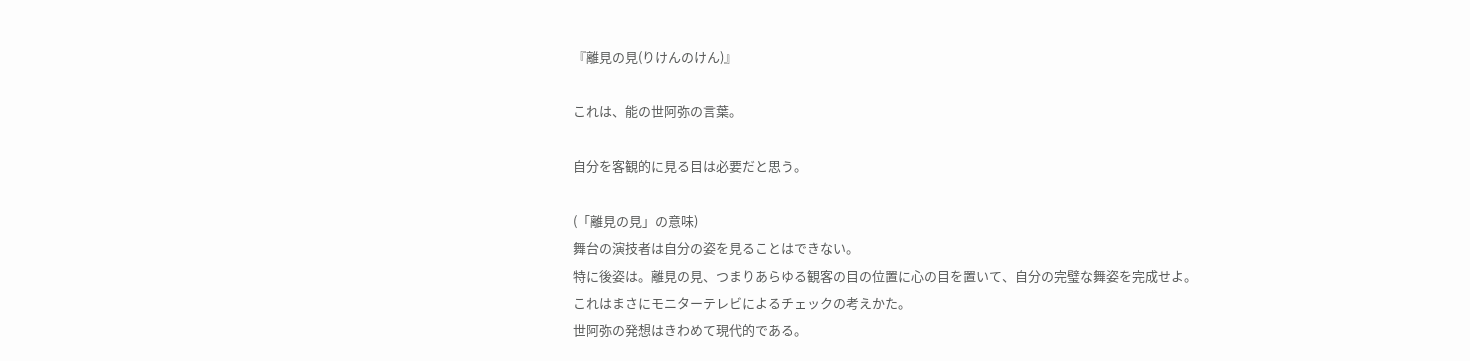『離見の見(りけんのけん)』

これは、能の世阿弥の言葉。

自分を客観的に見る目は必要だと思う。

(「離見の見」の意味)
舞台の演技者は自分の姿を見ることはできない。
特に後姿は。離見の見、つまりあらゆる観客の目の位置に心の目を置いて、自分の完璧な舞姿を完成せよ。
これはまさにモニターテレビによるチェックの考えかた。
世阿弥の発想はきわめて現代的である。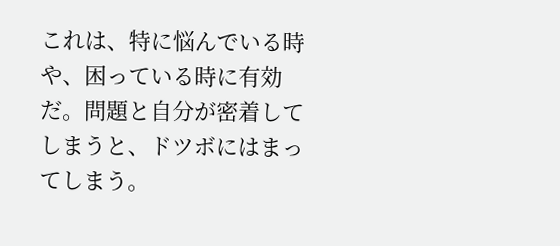これは、特に悩んでいる時や、困っている時に有効だ。問題と自分が密着してしまうと、ドツボにはまってしまう。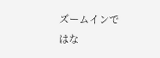ズームインではな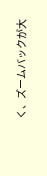く、ズームバックが大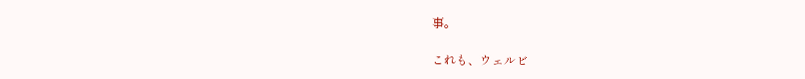事。

これも、ウェルビ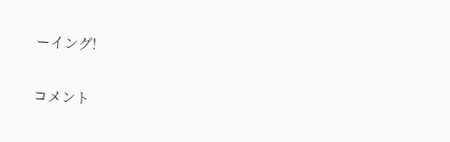ーイング!

コメント